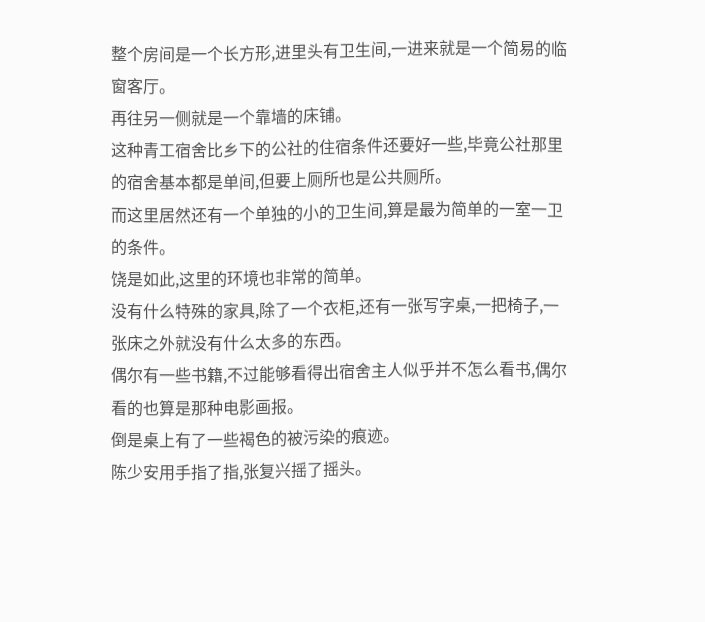整个房间是一个长方形,进里头有卫生间,一进来就是一个简易的临窗客厅。
再往另一侧就是一个靠墙的床铺。
这种青工宿舍比乡下的公社的住宿条件还要好一些,毕竟公社那里的宿舍基本都是单间,但要上厕所也是公共厕所。
而这里居然还有一个单独的小的卫生间,算是最为简单的一室一卫的条件。
饶是如此,这里的环境也非常的简单。
没有什么特殊的家具,除了一个衣柜,还有一张写字桌,一把椅子,一张床之外就没有什么太多的东西。
偶尔有一些书籍,不过能够看得出宿舍主人似乎并不怎么看书,偶尔看的也算是那种电影画报。
倒是桌上有了一些褐色的被污染的痕迹。
陈少安用手指了指,张复兴摇了摇头。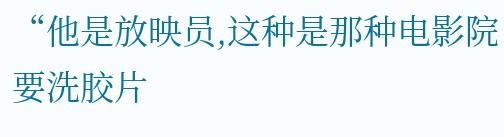“他是放映员,这种是那种电影院要洗胶片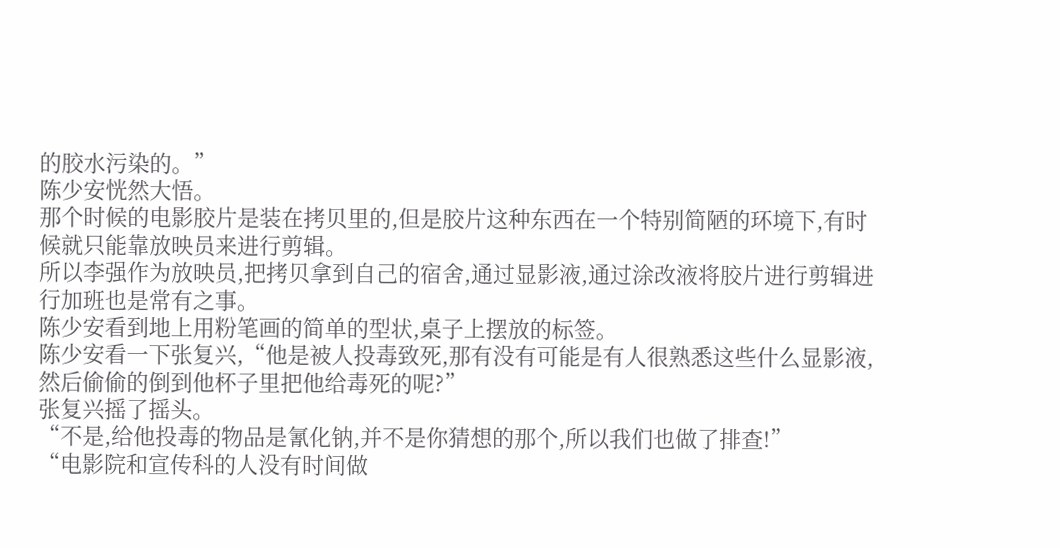的胶水污染的。”
陈少安恍然大悟。
那个时候的电影胶片是装在拷贝里的,但是胶片这种东西在一个特别简陋的环境下,有时候就只能靠放映员来进行剪辑。
所以李强作为放映员,把拷贝拿到自己的宿舍,通过显影液,通过涂改液将胶片进行剪辑进行加班也是常有之事。
陈少安看到地上用粉笔画的简单的型状,桌子上摆放的标签。
陈少安看一下张复兴,“他是被人投毒致死,那有没有可能是有人很熟悉这些什么显影液,然后偷偷的倒到他杯子里把他给毒死的呢?”
张复兴摇了摇头。
“不是,给他投毒的物品是氰化钠,并不是你猜想的那个,所以我们也做了排查!”
“电影院和宣传科的人没有时间做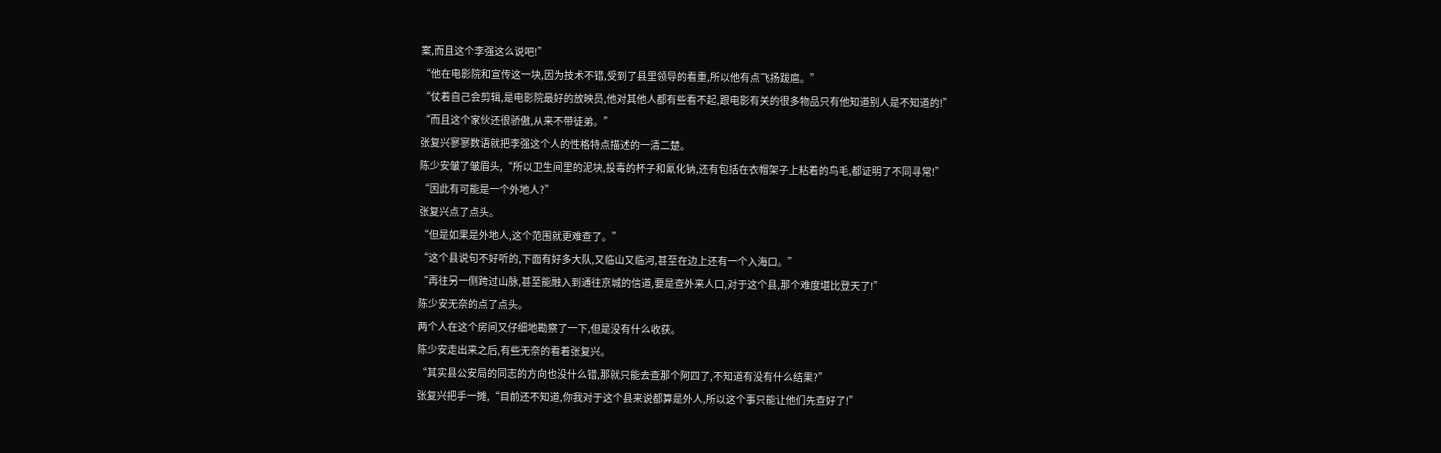案,而且这个李强这么说吧!”
“他在电影院和宣传这一块,因为技术不错,受到了县里领导的看重,所以他有点飞扬跋扈。”
“仗着自己会剪辑,是电影院最好的放映员,他对其他人都有些看不起,跟电影有关的很多物品只有他知道别人是不知道的!”
“而且这个家伙还很骄傲,从来不带徒弟。”
张复兴寥寥数语就把李强这个人的性格特点描述的一清二楚。
陈少安皱了皱眉头,“所以卫生间里的泥块,投毒的杯子和氰化钠,还有包括在衣帽架子上粘着的鸟毛,都证明了不同寻常!”
“因此有可能是一个外地人?”
张复兴点了点头。
“但是如果是外地人,这个范围就更难查了。”
“这个县说句不好听的,下面有好多大队,又临山又临河,甚至在边上还有一个入海口。”
“再往另一侧跨过山脉,甚至能融入到通往京城的信道,要是查外来人口,对于这个县,那个难度堪比登天了!”
陈少安无奈的点了点头。
两个人在这个房间又仔细地勘察了一下,但是没有什么收获。
陈少安走出来之后,有些无奈的看着张复兴。
“其实县公安局的同志的方向也没什么错,那就只能去查那个阿四了,不知道有没有什么结果?”
张复兴把手一摊,“目前还不知道,你我对于这个县来说都算是外人,所以这个事只能让他们先查好了!”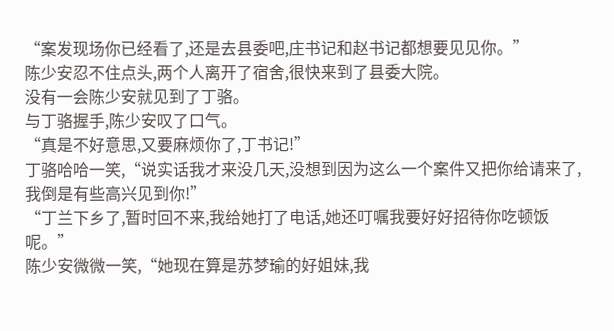“案发现场你已经看了,还是去县委吧,庄书记和赵书记都想要见见你。”
陈少安忍不住点头,两个人离开了宿舍,很快来到了县委大院。
没有一会陈少安就见到了丁骆。
与丁骆握手,陈少安叹了口气。
“真是不好意思,又要麻烦你了,丁书记!”
丁骆哈哈一笑,“说实话我才来没几天,没想到因为这么一个案件又把你给请来了,我倒是有些高兴见到你!”
“丁兰下乡了,暂时回不来,我给她打了电话,她还叮嘱我要好好招待你吃顿饭呢。”
陈少安微微一笑,“她现在算是苏梦瑜的好姐妹,我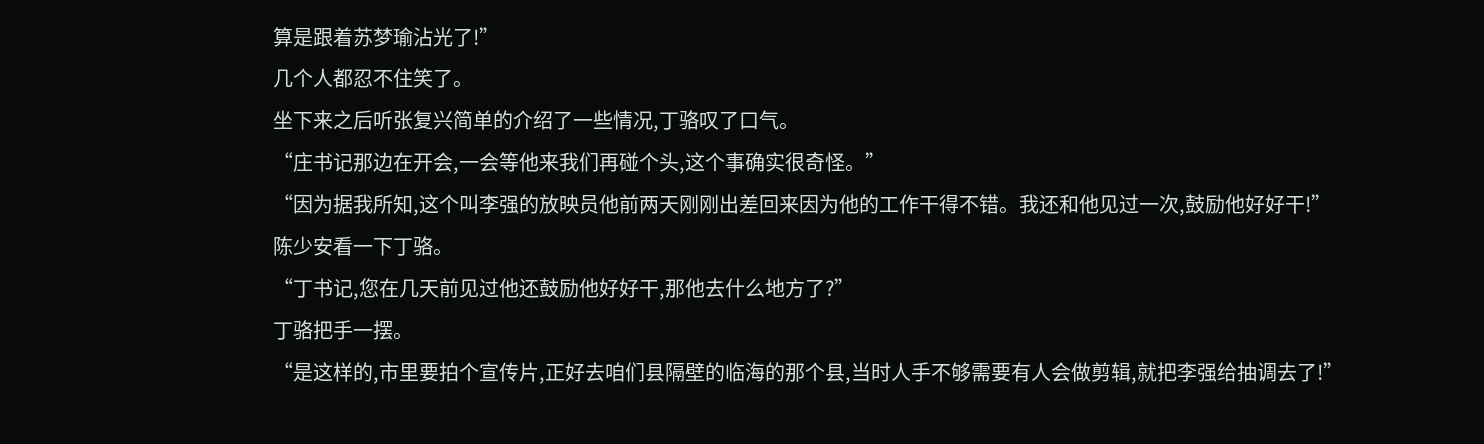算是跟着苏梦瑜沾光了!”
几个人都忍不住笑了。
坐下来之后听张复兴简单的介绍了一些情况,丁骆叹了口气。
“庄书记那边在开会,一会等他来我们再碰个头,这个事确实很奇怪。”
“因为据我所知,这个叫李强的放映员他前两天刚刚出差回来因为他的工作干得不错。我还和他见过一次,鼓励他好好干!”
陈少安看一下丁骆。
“丁书记,您在几天前见过他还鼓励他好好干,那他去什么地方了?”
丁骆把手一摆。
“是这样的,市里要拍个宣传片,正好去咱们县隔壁的临海的那个县,当时人手不够需要有人会做剪辑,就把李强给抽调去了!”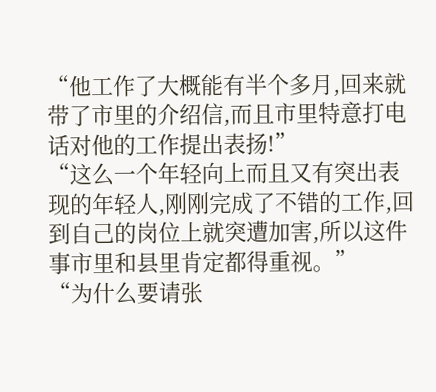“他工作了大概能有半个多月,回来就带了市里的介绍信,而且市里特意打电话对他的工作提出表扬!”
“这么一个年轻向上而且又有突出表现的年轻人,刚刚完成了不错的工作,回到自己的岗位上就突遭加害,所以这件事市里和县里肯定都得重视。”
“为什么要请张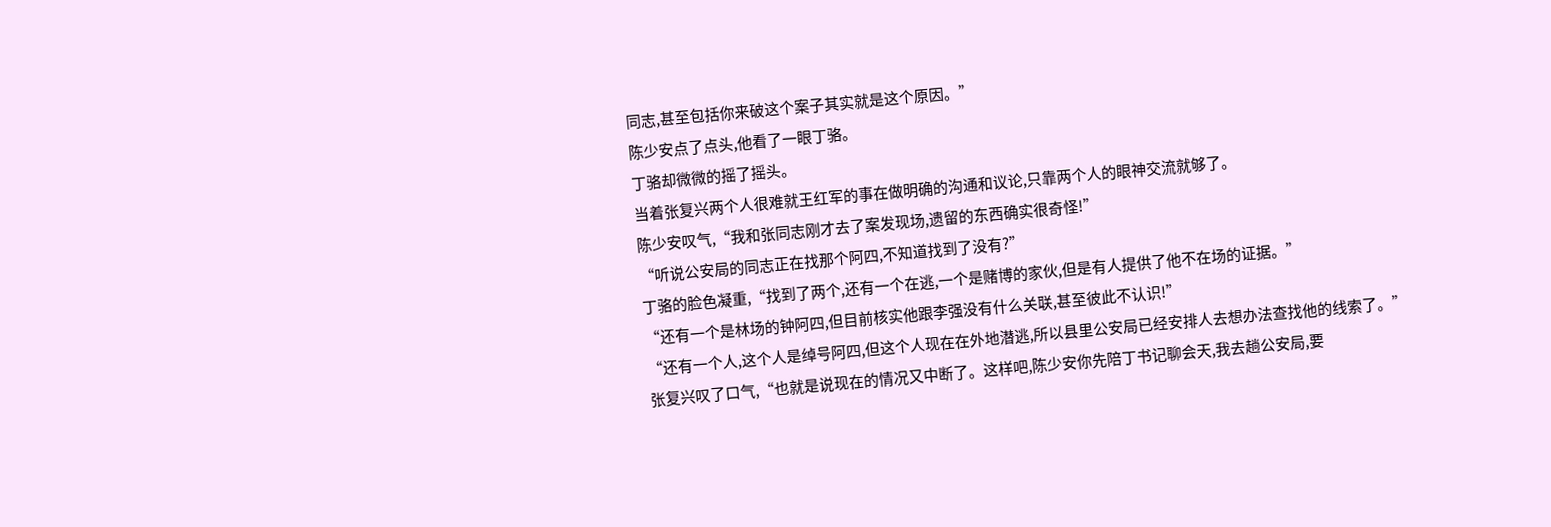同志,甚至包括你来破这个案子其实就是这个原因。”
陈少安点了点头,他看了一眼丁骆。
丁骆却微微的摇了摇头。
当着张复兴两个人很难就王红军的事在做明确的沟通和议论,只靠两个人的眼神交流就够了。
陈少安叹气,“我和张同志刚才去了案发现场,遗留的东西确实很奇怪!”
“听说公安局的同志正在找那个阿四,不知道找到了没有?”
丁骆的脸色凝重,“找到了两个,还有一个在逃,一个是赌博的家伙,但是有人提供了他不在场的证据。”
“还有一个是林场的钟阿四,但目前核实他跟李强没有什么关联,甚至彼此不认识!”
“还有一个人,这个人是绰号阿四,但这个人现在在外地潜逃,所以县里公安局已经安排人去想办法查找他的线索了。”
张复兴叹了口气,“也就是说现在的情况又中断了。这样吧,陈少安你先陪丁书记聊会天,我去趟公安局,要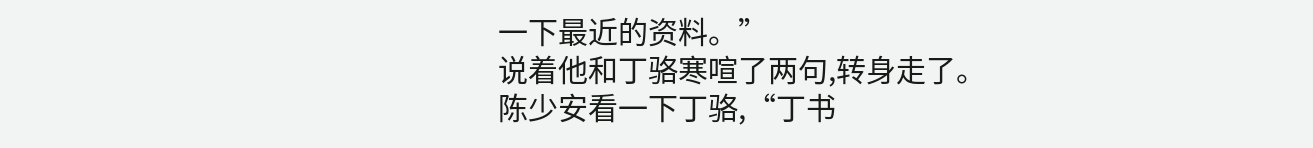一下最近的资料。”
说着他和丁骆寒喧了两句,转身走了。
陈少安看一下丁骆,“丁书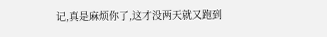记,真是麻烦你了,这才没两天就又跑到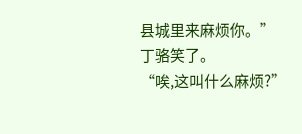县城里来麻烦你。”
丁骆笑了。
“唉,这叫什么麻烦?”